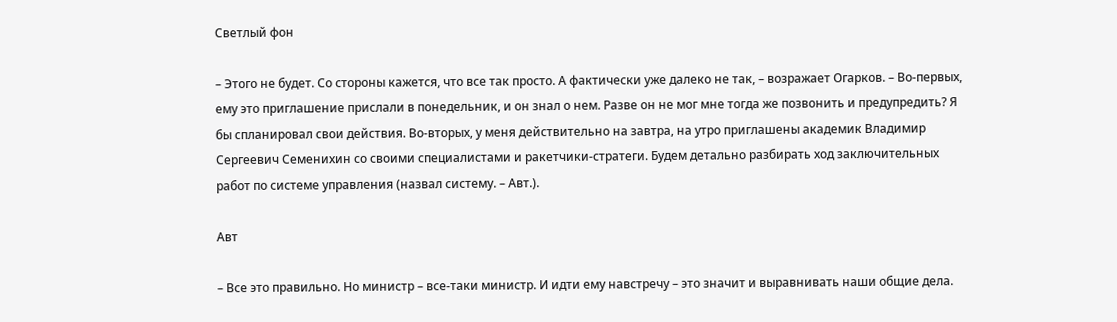Светлый фон

– Этого не будет. Со стороны кажется, что все так просто. А фактически уже далеко не так, – возражает Огарков. – Во-первых, ему это приглашение прислали в понедельник, и он знал о нем. Разве он не мог мне тогда же позвонить и предупредить? Я бы спланировал свои действия. Во-вторых, у меня действительно на завтра, на утро приглашены академик Владимир Сергеевич Семенихин со своими специалистами и ракетчики-стратеги. Будем детально разбирать ход заключительных работ по системе управления (назвал систему. – Авт.).

Авт

– Все это правильно. Но министр – все-таки министр. И идти ему навстречу – это значит и выравнивать наши общие дела.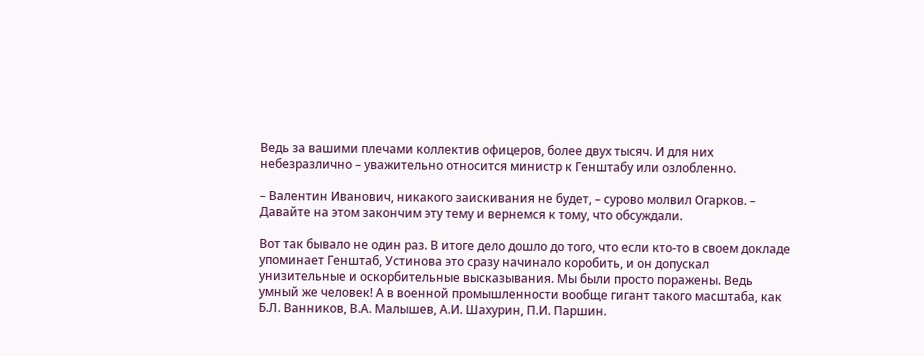Ведь за вашими плечами коллектив офицеров, более двух тысяч. И для них небезразлично – уважительно относится министр к Генштабу или озлобленно.

– Валентин Иванович, никакого заискивания не будет, – сурово молвил Огарков. – Давайте на этом закончим эту тему и вернемся к тому, что обсуждали.

Вот так бывало не один раз. В итоге дело дошло до того, что если кто-то в своем докладе упоминает Генштаб, Устинова это сразу начинало коробить, и он допускал унизительные и оскорбительные высказывания. Мы были просто поражены. Ведь умный же человек! А в военной промышленности вообще гигант такого масштаба, как Б.Л. Ванников, В.А. Малышев, А.И. Шахурин, П.И. Паршин.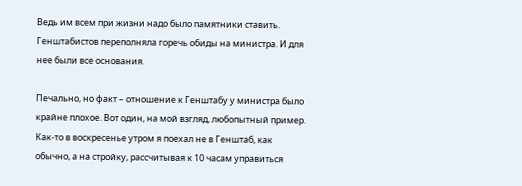Ведь им всем при жизни надо было памятники ставить. Генштабистов переполняла горечь обиды на министра. И для нее были все основания.

Печально, но факт – отношение к Генштабу у министра было крайне плохое. Вот один, на мой взгляд, любопытный пример. Как-то в воскресенье утром я поехал не в Генштаб, как обычно, а на стройку, рассчитывая к 10 часам управиться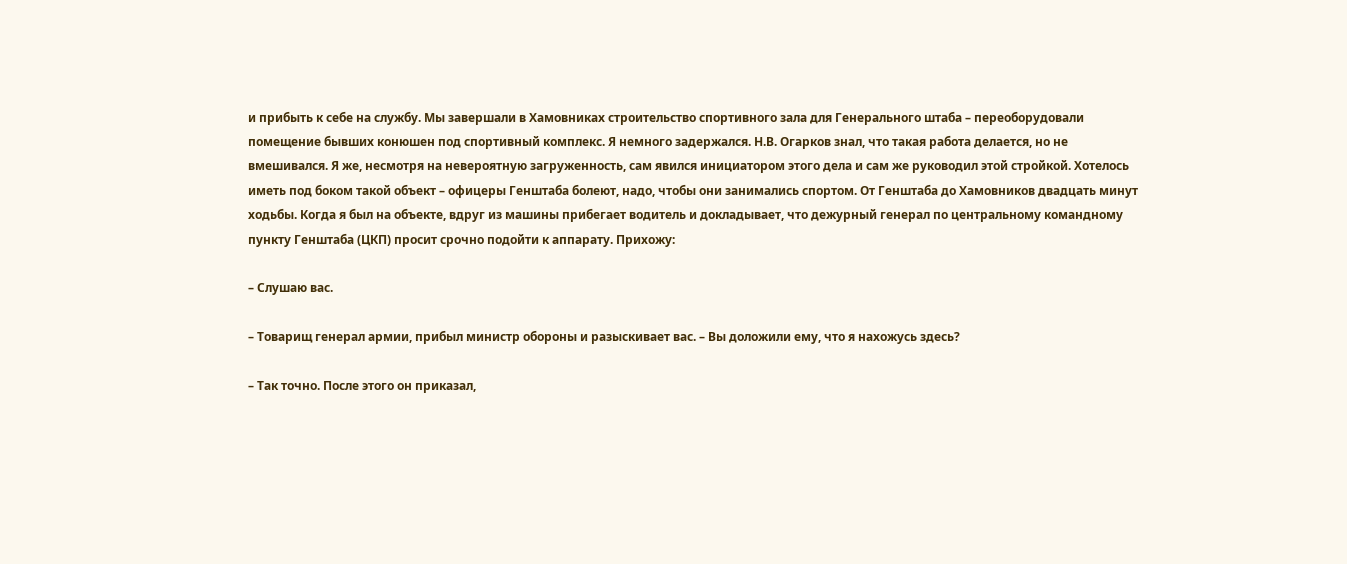и прибыть к себе на службу. Мы завершали в Хамовниках строительство спортивного зала для Генерального штаба – переоборудовали помещение бывших конюшен под спортивный комплекс. Я немного задержался. Н.В. Огарков знал, что такая работа делается, но не вмешивался. Я же, несмотря на невероятную загруженность, сам явился инициатором этого дела и сам же руководил этой стройкой. Хотелось иметь под боком такой объект – офицеры Генштаба болеют, надо, чтобы они занимались спортом. От Генштаба до Хамовников двадцать минут ходьбы. Когда я был на объекте, вдруг из машины прибегает водитель и докладывает, что дежурный генерал по центральному командному пункту Генштаба (ЦКП) просит срочно подойти к аппарату. Прихожу:

– Слушаю вас.

– Товарищ генерал армии, прибыл министр обороны и разыскивает вас. – Вы доложили ему, что я нахожусь здесь?

– Так точно. После этого он приказал,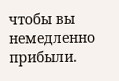чтобы вы немедленно прибыли.